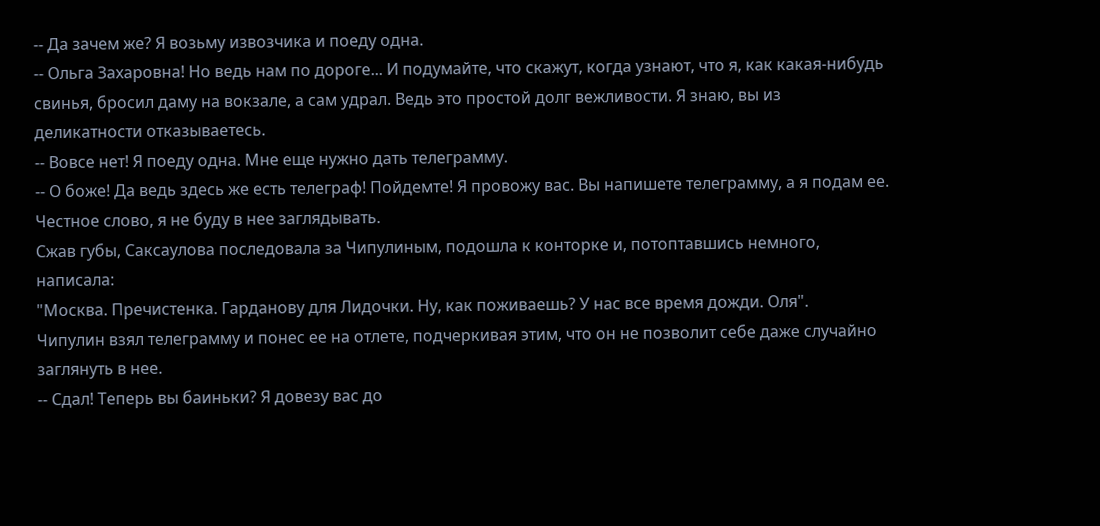-- Да зачем же? Я возьму извозчика и поеду одна.
-- Ольга Захаровна! Но ведь нам по дороге... И подумайте, что скажут, когда узнают, что я, как какая-нибудь свинья, бросил даму на вокзале, а сам удрал. Ведь это простой долг вежливости. Я знаю, вы из деликатности отказываетесь.
-- Вовсе нет! Я поеду одна. Мне еще нужно дать телеграмму.
-- О боже! Да ведь здесь же есть телеграф! Пойдемте! Я провожу вас. Вы напишете телеграмму, а я подам ее. Честное слово, я не буду в нее заглядывать.
Сжав губы, Саксаулова последовала за Чипулиным, подошла к конторке и, потоптавшись немного, написала:
"Москва. Пречистенка. Гарданову для Лидочки. Ну, как поживаешь? У нас все время дожди. Оля".
Чипулин взял телеграмму и понес ее на отлете, подчеркивая этим, что он не позволит себе даже случайно заглянуть в нее.
-- Сдал! Теперь вы баиньки? Я довезу вас до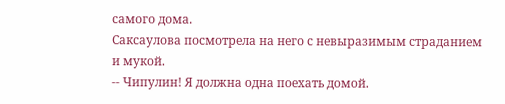самого дома.
Саксаулова посмотрела на него с невыразимым страданием и мукой.
-- Чипулин! Я должна одна поехать домой.